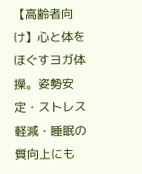【高齢者向け】心と体をほぐすヨガ体操。姿勢安定・ストレス軽減・睡眠の質向上にも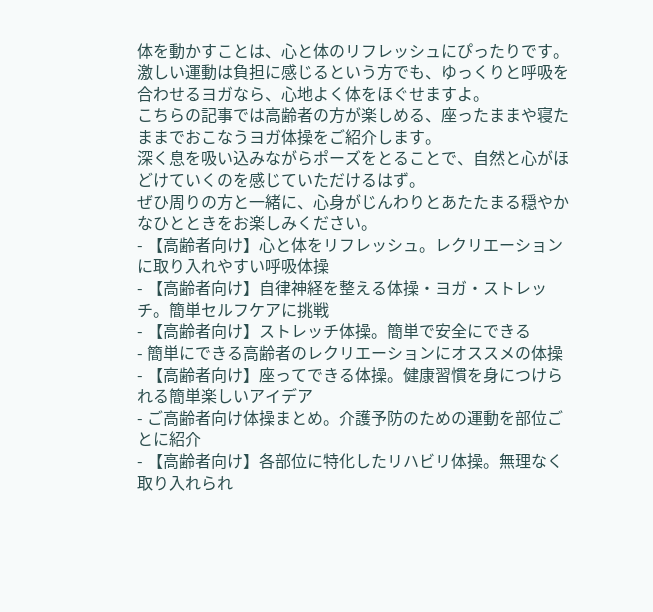体を動かすことは、心と体のリフレッシュにぴったりです。
激しい運動は負担に感じるという方でも、ゆっくりと呼吸を合わせるヨガなら、心地よく体をほぐせますよ。
こちらの記事では高齢者の方が楽しめる、座ったままや寝たままでおこなうヨガ体操をご紹介します。
深く息を吸い込みながらポーズをとることで、自然と心がほどけていくのを感じていただけるはず。
ぜひ周りの方と一緒に、心身がじんわりとあたたまる穏やかなひとときをお楽しみください。
- 【高齢者向け】心と体をリフレッシュ。レクリエーションに取り入れやすい呼吸体操
- 【高齢者向け】自律神経を整える体操・ヨガ・ストレッチ。簡単セルフケアに挑戦
- 【高齢者向け】ストレッチ体操。簡単で安全にできる
- 簡単にできる高齢者のレクリエーションにオススメの体操
- 【高齢者向け】座ってできる体操。健康習慣を身につけられる簡単楽しいアイデア
- ご高齢者向け体操まとめ。介護予防のための運動を部位ごとに紹介
- 【高齢者向け】各部位に特化したリハビリ体操。無理なく取り入れられ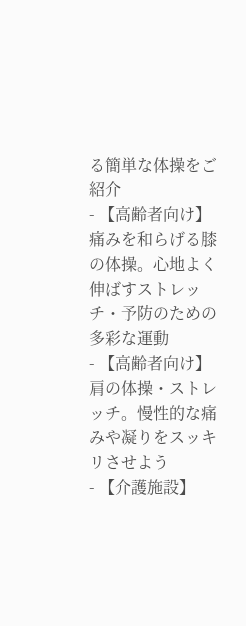る簡単な体操をご紹介
- 【高齢者向け】痛みを和らげる膝の体操。心地よく伸ばすストレッチ・予防のための多彩な運動
- 【高齢者向け】肩の体操・ストレッチ。慢性的な痛みや凝りをスッキリさせよう
- 【介護施設】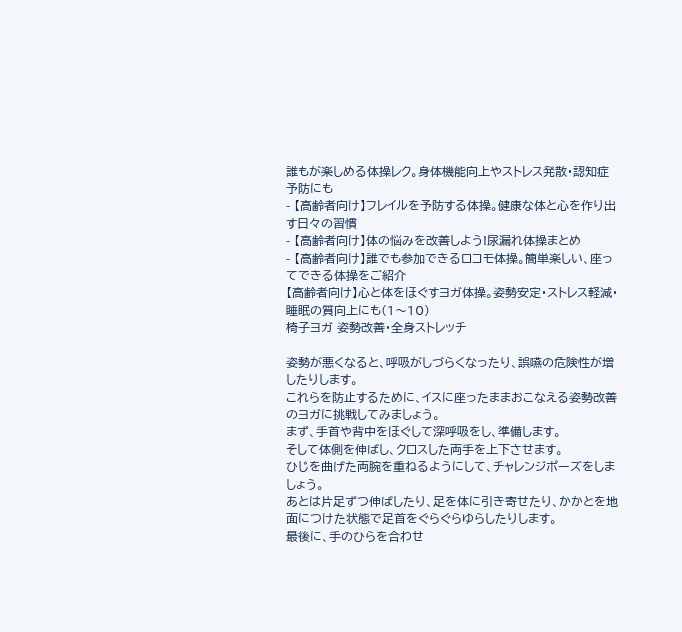誰もが楽しめる体操レク。身体機能向上やストレス発散・認知症予防にも
- 【高齢者向け】フレイルを予防する体操。健康な体と心を作り出す日々の習慣
- 【高齢者向け】体の悩みを改善しよう!尿漏れ体操まとめ
- 【高齢者向け】誰でも参加できるロコモ体操。簡単楽しい、座ってできる体操をご紹介
【高齢者向け】心と体をほぐすヨガ体操。姿勢安定・ストレス軽減・睡眠の質向上にも(1〜10)
椅子ヨガ 姿勢改善・全身ストレッチ

姿勢が悪くなると、呼吸がしづらくなったり、誤嚥の危険性が増したりします。
これらを防止するために、イスに座ったままおこなえる姿勢改善のヨガに挑戦してみましょう。
まず、手首や背中をほぐして深呼吸をし、準備します。
そして体側を伸ばし、クロスした両手を上下させます。
ひじを曲げた両腕を重ねるようにして、チャレンジポーズをしましょう。
あとは片足ずつ伸ばしたり、足を体に引き寄せたり、かかとを地面につけた状態で足首をぐらぐらゆらしたりします。
最後に、手のひらを合わせ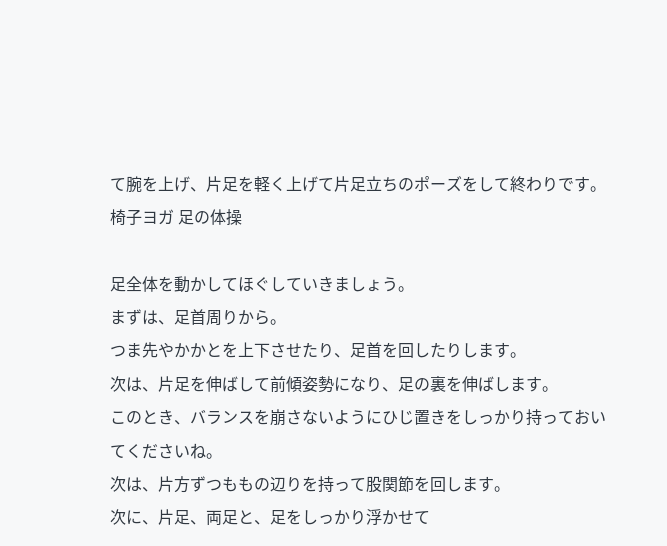て腕を上げ、片足を軽く上げて片足立ちのポーズをして終わりです。
椅子ヨガ 足の体操

足全体を動かしてほぐしていきましょう。
まずは、足首周りから。
つま先やかかとを上下させたり、足首を回したりします。
次は、片足を伸ばして前傾姿勢になり、足の裏を伸ばします。
このとき、バランスを崩さないようにひじ置きをしっかり持っておいてくださいね。
次は、片方ずつももの辺りを持って股関節を回します。
次に、片足、両足と、足をしっかり浮かせて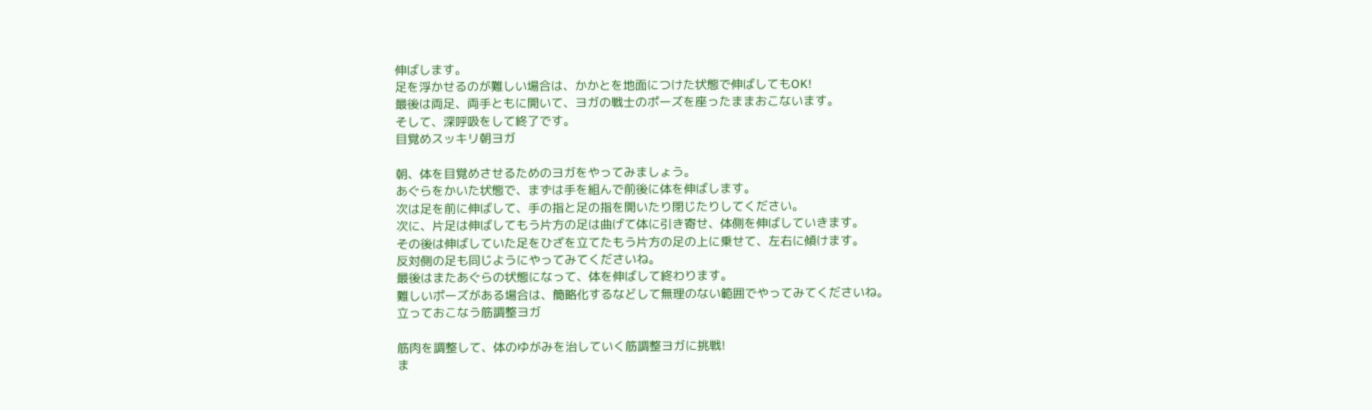伸ばします。
足を浮かせるのが難しい場合は、かかとを地面につけた状態で伸ばしてもOK!
最後は両足、両手ともに開いて、ヨガの戦士のポーズを座ったままおこないます。
そして、深呼吸をして終了です。
目覚めスッキリ朝ヨガ

朝、体を目覚めさせるためのヨガをやってみましょう。
あぐらをかいた状態で、まずは手を組んで前後に体を伸ばします。
次は足を前に伸ばして、手の指と足の指を開いたり閉じたりしてください。
次に、片足は伸ばしてもう片方の足は曲げて体に引き寄せ、体側を伸ばしていきます。
その後は伸ばしていた足をひざを立てたもう片方の足の上に乗せて、左右に傾けます。
反対側の足も同じようにやってみてくださいね。
最後はまたあぐらの状態になって、体を伸ばして終わります。
難しいポーズがある場合は、簡略化するなどして無理のない範囲でやってみてくださいね。
立っておこなう筋調整ヨガ

筋肉を調整して、体のゆがみを治していく筋調整ヨガに挑戦!
ま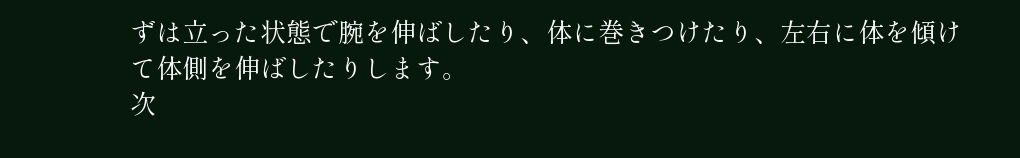ずは立った状態で腕を伸ばしたり、体に巻きつけたり、左右に体を傾けて体側を伸ばしたりします。
次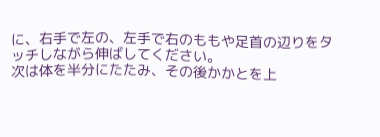に、右手で左の、左手で右のももや足首の辺りをタッチしながら伸ばしてください。
次は体を半分にたたみ、その後かかとを上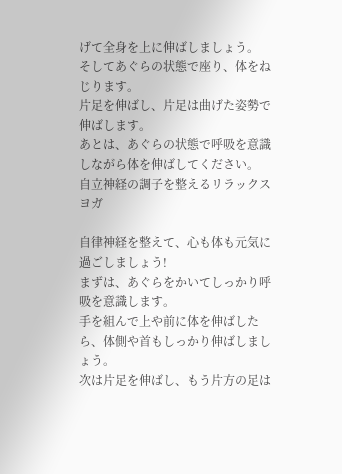げて全身を上に伸ばしましょう。
そしてあぐらの状態で座り、体をねじります。
片足を伸ばし、片足は曲げた姿勢で伸ばします。
あとは、あぐらの状態で呼吸を意識しながら体を伸ばしてください。
自立神経の調子を整えるリラックスヨガ

自律神経を整えて、心も体も元気に過ごしましょう!
まずは、あぐらをかいてしっかり呼吸を意識します。
手を組んで上や前に体を伸ばしたら、体側や首もしっかり伸ばしましょう。
次は片足を伸ばし、もう片方の足は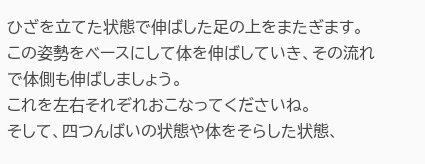ひざを立てた状態で伸ばした足の上をまたぎます。
この姿勢をベースにして体を伸ばしていき、その流れで体側も伸ばしましょう。
これを左右それぞれおこなってくださいね。
そして、四つんばいの状態や体をそらした状態、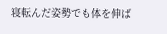寝転んだ姿勢でも体を伸ば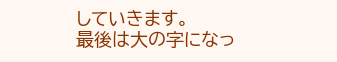していきます。
最後は大の字になっ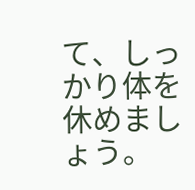て、しっかり体を休めましょう。